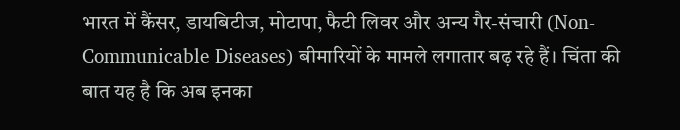भारत में कैंसर, डायबिटीज, मोटापा, फैटी लिवर और अन्य गैर-संचारी (Non-Communicable Diseases) बीमारियों के मामले लगातार बढ़ रहे हैं। चिंता की बात यह है कि अब इनका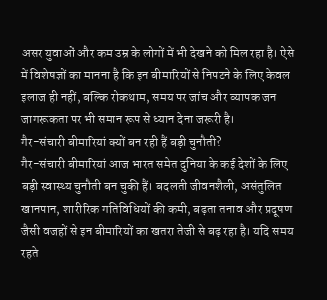असर युवाओं और कम उम्र के लोगों में भी देखने को मिल रहा है। ऐसे में विशेषज्ञों का मानना है कि इन बीमारियों से निपटने के लिए केवल इलाज ही नहीं, बल्कि रोकथाम, समय पर जांच और व्यापक जन जागरूकता पर भी समान रूप से ध्यान देना जरूरी है।
गैर-संचारी बीमारियां क्यों बन रही हैं बड़ी चुनौती?
गैर-संचारी बीमारियां आज भारत समेत दुनिया के कई देशों के लिए बड़ी स्वास्थ्य चुनौती बन चुकी हैं। बदलती जीवनशैली, असंतुलित खानपान, शारीरिक गतिविधियों की कमी, बढ़ता तनाव और प्रदूषण जैसी वजहों से इन बीमारियों का खतरा तेजी से बढ़ रहा है। यदि समय रहते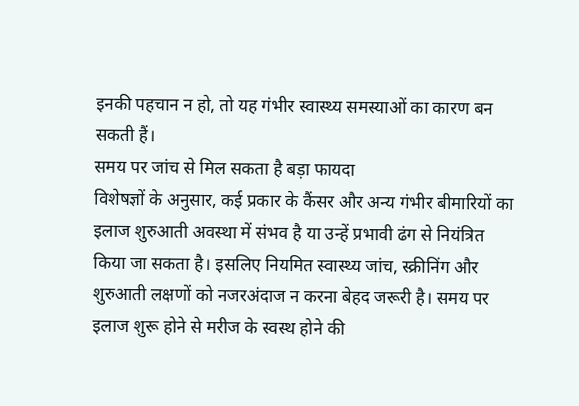इनकी पहचान न हो, तो यह गंभीर स्वास्थ्य समस्याओं का कारण बन सकती हैं।
समय पर जांच से मिल सकता है बड़ा फायदा
विशेषज्ञों के अनुसार, कई प्रकार के कैंसर और अन्य गंभीर बीमारियों का इलाज शुरुआती अवस्था में संभव है या उन्हें प्रभावी ढंग से नियंत्रित किया जा सकता है। इसलिए नियमित स्वास्थ्य जांच, स्क्रीनिंग और शुरुआती लक्षणों को नजरअंदाज न करना बेहद जरूरी है। समय पर इलाज शुरू होने से मरीज के स्वस्थ होने की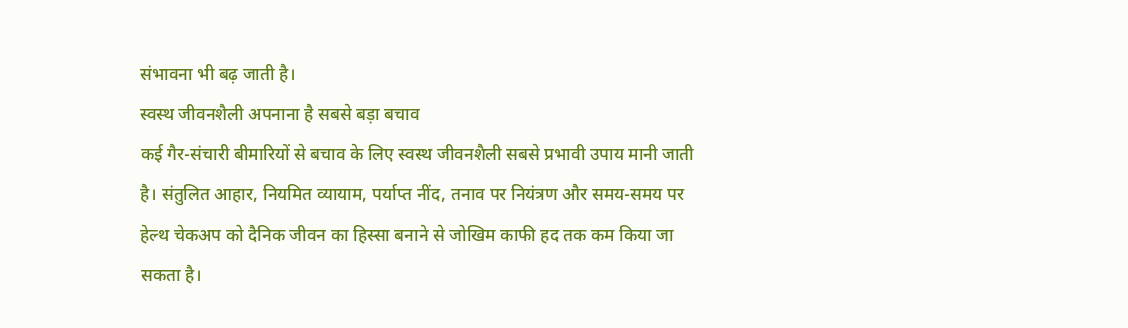संभावना भी बढ़ जाती है।
स्वस्थ जीवनशैली अपनाना है सबसे बड़ा बचाव
कई गैर-संचारी बीमारियों से बचाव के लिए स्वस्थ जीवनशैली सबसे प्रभावी उपाय मानी जाती है। संतुलित आहार, नियमित व्यायाम, पर्याप्त नींद, तनाव पर नियंत्रण और समय-समय पर हेल्थ चेकअप को दैनिक जीवन का हिस्सा बनाने से जोखिम काफी हद तक कम किया जा सकता है।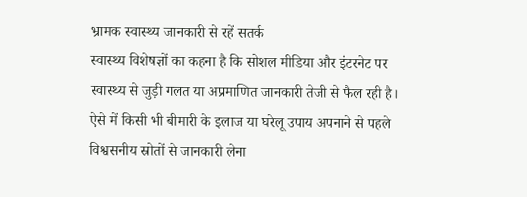भ्रामक स्वास्थ्य जानकारी से रहें सतर्क
स्वास्थ्य विशेषज्ञों का कहना है कि सोशल मीडिया और इंटरनेट पर स्वास्थ्य से जुड़ी गलत या अप्रमाणित जानकारी तेजी से फैल रही है। ऐसे में किसी भी बीमारी के इलाज या घरेलू उपाय अपनाने से पहले विश्वसनीय स्रोतों से जानकारी लेना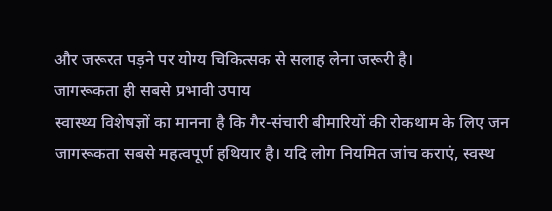और जरूरत पड़ने पर योग्य चिकित्सक से सलाह लेना जरूरी है।
जागरूकता ही सबसे प्रभावी उपाय
स्वास्थ्य विशेषज्ञों का मानना है कि गैर-संचारी बीमारियों की रोकथाम के लिए जन जागरूकता सबसे महत्वपूर्ण हथियार है। यदि लोग नियमित जांच कराएं, स्वस्थ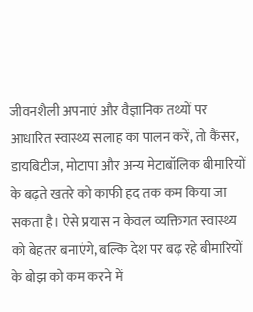जीवनशैली अपनाएं और वैज्ञानिक तथ्यों पर आधारित स्वास्थ्य सलाह का पालन करें, तो कैंसर, डायबिटीज, मोटापा और अन्य मेटाबॉलिक बीमारियों के बढ़ते खतरे को काफी हद तक कम किया जा सकता है। ऐसे प्रयास न केवल व्यक्तिगत स्वास्थ्य को बेहतर बनाएंगे, बल्कि देश पर बढ़ रहे बीमारियों के बोझ को कम करने में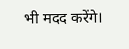भी मदद करेंगे।